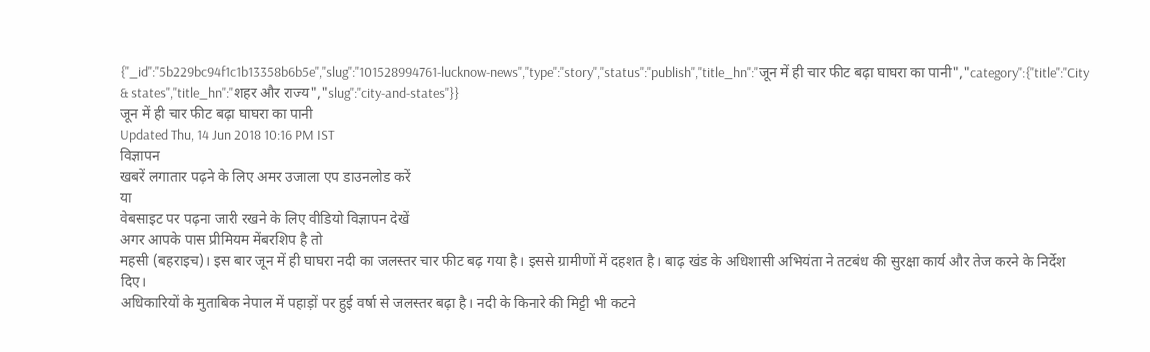{"_id":"5b229bc94f1c1b13358b6b5e","slug":"101528994761-lucknow-news","type":"story","status":"publish","title_hn":"जून में ही चार फीट बढ़ा घाघरा का पानी","category":{"title":"City & states","title_hn":"शहर और राज्य","slug":"city-and-states"}}
जून में ही चार फीट बढ़ा घाघरा का पानी
Updated Thu, 14 Jun 2018 10:16 PM IST
विज्ञापन
खबरें लगातार पढ़ने के लिए अमर उजाला एप डाउनलोड करें
या
वेबसाइट पर पढ़ना जारी रखने के लिए वीडियो विज्ञापन देखें
अगर आपके पास प्रीमियम मेंबरशिप है तो
महसी (बहराइच)। इस बार जून में ही घाघरा नदी का जलस्तर चार फीट बढ़ गया है। इससे ग्रामीणों में दहशत है। बाढ़ खंड के अधिशासी अभियंता ने तटबंध की सुरक्षा कार्य और तेज करने के निर्देश दिए।
अधिकारियों के मुताबिक नेपाल में पहाड़ों पर हुई वर्षा से जलस्तर बढ़ा है। नदी के किनारे की मिट्टी भी कटने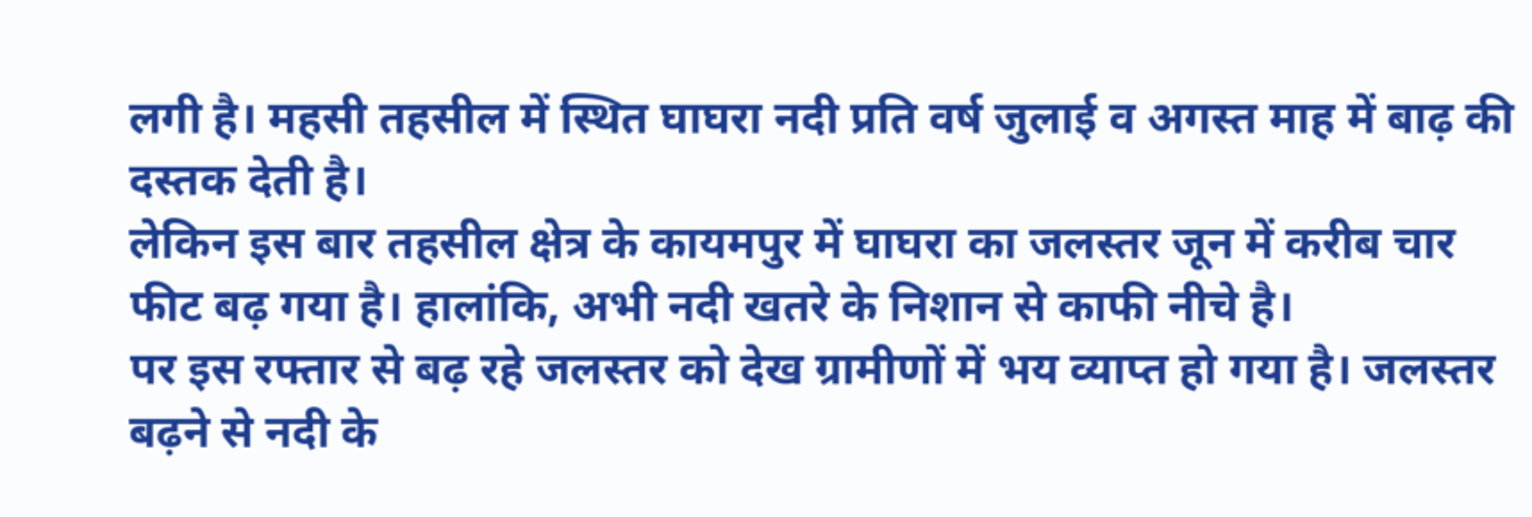लगी है। महसी तहसील में स्थित घाघरा नदी प्रति वर्ष जुलाई व अगस्त माह में बाढ़ की दस्तक देती है।
लेकिन इस बार तहसील क्षेत्र के कायमपुर में घाघरा का जलस्तर जून में करीब चार फीट बढ़ गया है। हालांकि, अभी नदी खतरे के निशान से काफी नीचे है।
पर इस रफ्तार से बढ़ रहे जलस्तर को देख ग्रामीणों में भय व्याप्त हो गया है। जलस्तर बढ़ने से नदी के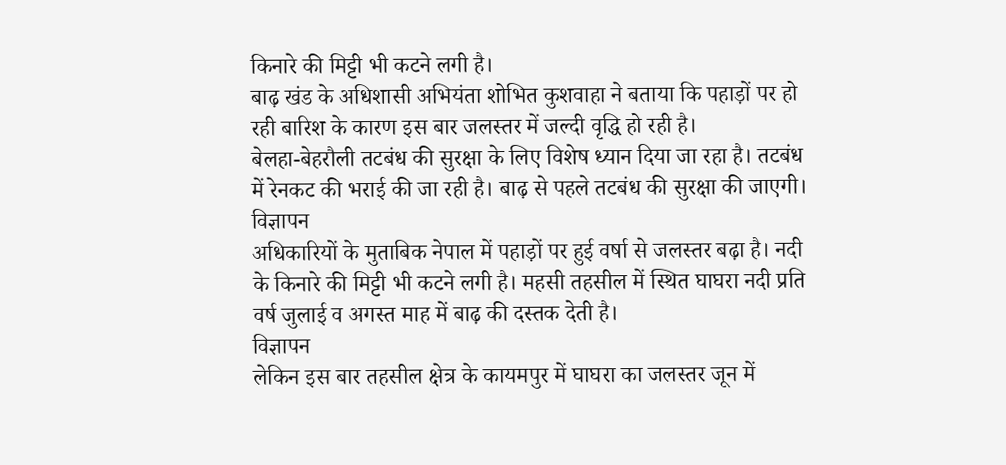किनारे की मिट्टी भी कटने लगी है।
बाढ़ खंड के अधिशासी अभियंता शोभित कुशवाहा ने बताया कि पहाड़ों पर हो रही बारिश के कारण इस बार जलस्तर में जल्दी वृद्धि हो रही है।
बेलहा-बेहरौली तटबंध की सुरक्षा के लिए विशेष ध्यान दिया जा रहा है। तटबंध में रेनकट की भराई की जा रही है। बाढ़ से पहले तटबंध की सुरक्षा की जाएगी।
विज्ञापन
अधिकारियों के मुताबिक नेपाल में पहाड़ों पर हुई वर्षा से जलस्तर बढ़ा है। नदी के किनारे की मिट्टी भी कटने लगी है। महसी तहसील में स्थित घाघरा नदी प्रति वर्ष जुलाई व अगस्त माह में बाढ़ की दस्तक देती है।
विज्ञापन
लेकिन इस बार तहसील क्षेत्र के कायमपुर में घाघरा का जलस्तर जून में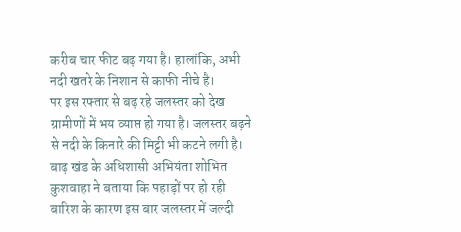करीब चार फीट बढ़ गया है। हालांकि, अभी नदी खतरे के निशान से काफी नीचे है।
पर इस रफ्तार से बढ़ रहे जलस्तर को देख ग्रामीणों में भय व्याप्त हो गया है। जलस्तर बढ़ने से नदी के किनारे की मिट्टी भी कटने लगी है।
बाढ़ खंड के अधिशासी अभियंता शोभित कुशवाहा ने बताया कि पहाड़ों पर हो रही बारिश के कारण इस बार जलस्तर में जल्दी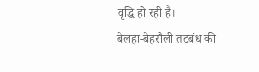वृद्धि हो रही है।
बेलहा-बेहरौली तटबंध की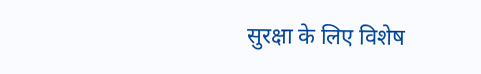सुरक्षा के लिए विशेष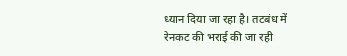ध्यान दिया जा रहा है। तटबंध में रेनकट की भराई की जा रही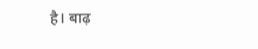है। बाढ़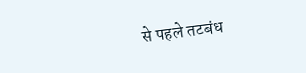से पहले तटबंध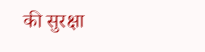की सुरक्षा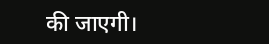की जाएगी।